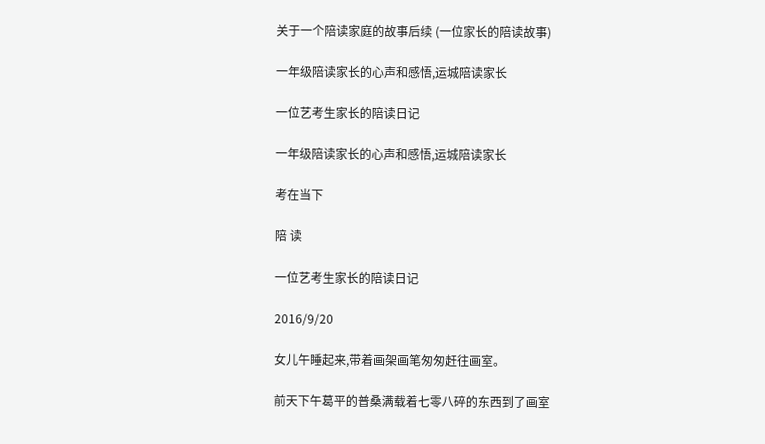关于一个陪读家庭的故事后续 (一位家长的陪读故事)

一年级陪读家长的心声和感悟,运城陪读家长

一位艺考生家长的陪读日记

一年级陪读家长的心声和感悟,运城陪读家长

考在当下

陪 读

一位艺考生家长的陪读日记

2016/9/20

女儿午睡起来,带着画架画笔匆匆赶往画室。

前天下午葛平的普桑满载着七零八碎的东西到了画室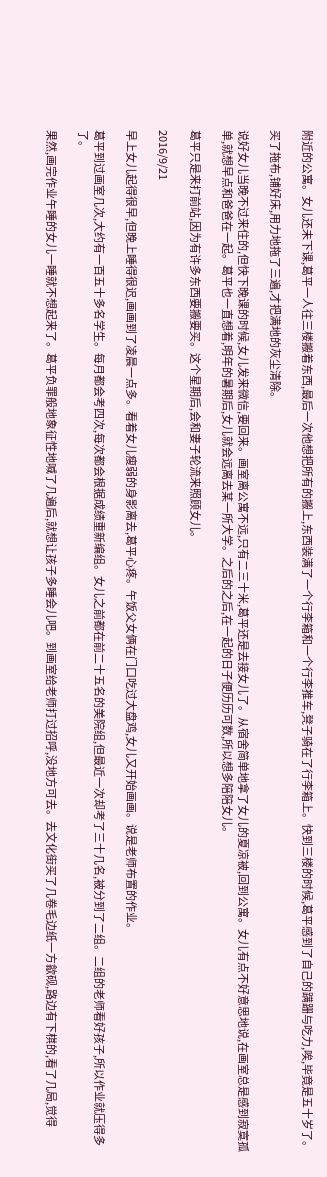附近的公寓。女儿还未下课,葛平一人往三楼搬着东西,最后一次他想把所有的搬上,东西装满了一个行李箱和一个行李推车,凳子骑在了行李箱上。快到三楼的时候,葛平感到了自己的蹒跚与吃力,唉,毕竟是五十岁了。

买了拖布,铺好床,用力地拖了三遍,才把满地的灰尘清除。

说好女儿当晚不过来住的,但快下晚课的时候,女儿发来微信,要回来。画室离公寓不远,只有二三十米,葛平还是去接女儿了。从宿舍简单地拿了女儿的夏凉被,回到公寓。女儿有点不好意思地说,在画室总是感到寂寞孤单,就想早点和爸爸在一起。葛平也一直想着,明年的暑期后,女儿就会远离去某一所大学。之后的之后,在一起的日子便历历可数,所以想多陪陪女儿。

葛平只是来打前站,因为有许多东西要搬要买。这个星期后,会和妻子轮流来照顾女儿。

2016/9/21

早上女儿起得很早,但晚上睡得很迟,画画到了凌晨一点多。看着女儿瘦弱的身影离去,葛平心疼。午饭父女俩在门口吃过大盘鸡,女儿又开始画画。说是老师布置的作业。

葛平到过画室几次,大约有一百五十多名学生。每月都会考四次,每次都会根据成绩重新编组。女儿之前都在前二十五名的美院组,但最近一次却考了三十几名,被分到了二组。二组的老师看好孩子,所以作业就压得多了。

果然,画完作业午睡的女儿一睡就不想起来了。葛平负罪般地象征性地喊了几遍后,就想让孩子多睡会儿吧。到画室给老师打过招呼,没地方可去。去文化街买了几卷毛边纸一方歙砚,路边有下棋的,看了几局,觉得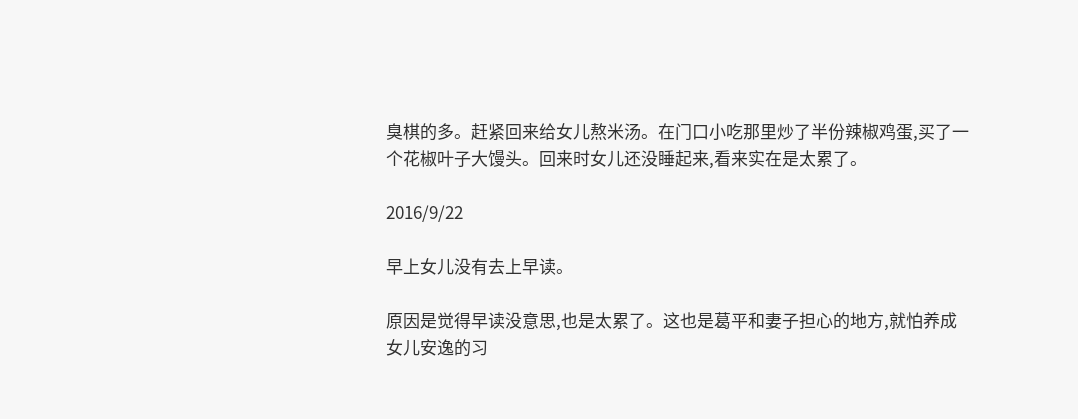臭棋的多。赶紧回来给女儿熬米汤。在门口小吃那里炒了半份辣椒鸡蛋,买了一个花椒叶子大馒头。回来时女儿还没睡起来,看来实在是太累了。

2016/9/22

早上女儿没有去上早读。

原因是觉得早读没意思,也是太累了。这也是葛平和妻子担心的地方,就怕养成女儿安逸的习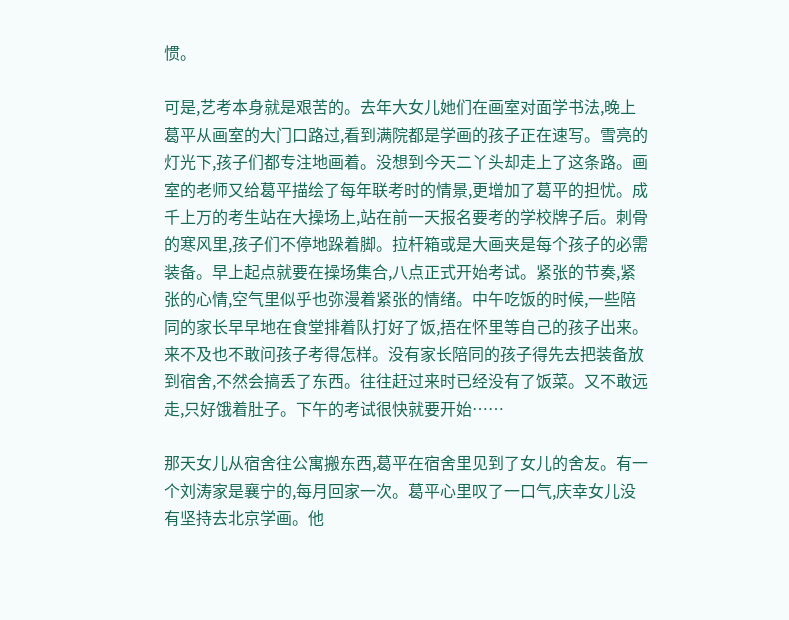惯。

可是,艺考本身就是艰苦的。去年大女儿她们在画室对面学书法,晚上葛平从画室的大门口路过,看到满院都是学画的孩子正在速写。雪亮的灯光下,孩子们都专注地画着。没想到今天二丫头却走上了这条路。画室的老师又给葛平描绘了每年联考时的情景,更增加了葛平的担忧。成千上万的考生站在大操场上,站在前一天报名要考的学校牌子后。刺骨的寒风里,孩子们不停地跺着脚。拉杆箱或是大画夹是每个孩子的必需装备。早上起点就要在操场集合,八点正式开始考试。紧张的节奏,紧张的心情,空气里似乎也弥漫着紧张的情绪。中午吃饭的时候,一些陪同的家长早早地在食堂排着队打好了饭,捂在怀里等自己的孩子出来。来不及也不敢问孩子考得怎样。没有家长陪同的孩子得先去把装备放到宿舍,不然会搞丢了东西。往往赶过来时已经没有了饭菜。又不敢远走,只好饿着肚子。下午的考试很快就要开始……

那天女儿从宿舍往公寓搬东西,葛平在宿舍里见到了女儿的舍友。有一个刘涛家是襄宁的,每月回家一次。葛平心里叹了一口气,庆幸女儿没有坚持去北京学画。他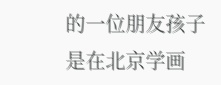的一位朋友孩子是在北京学画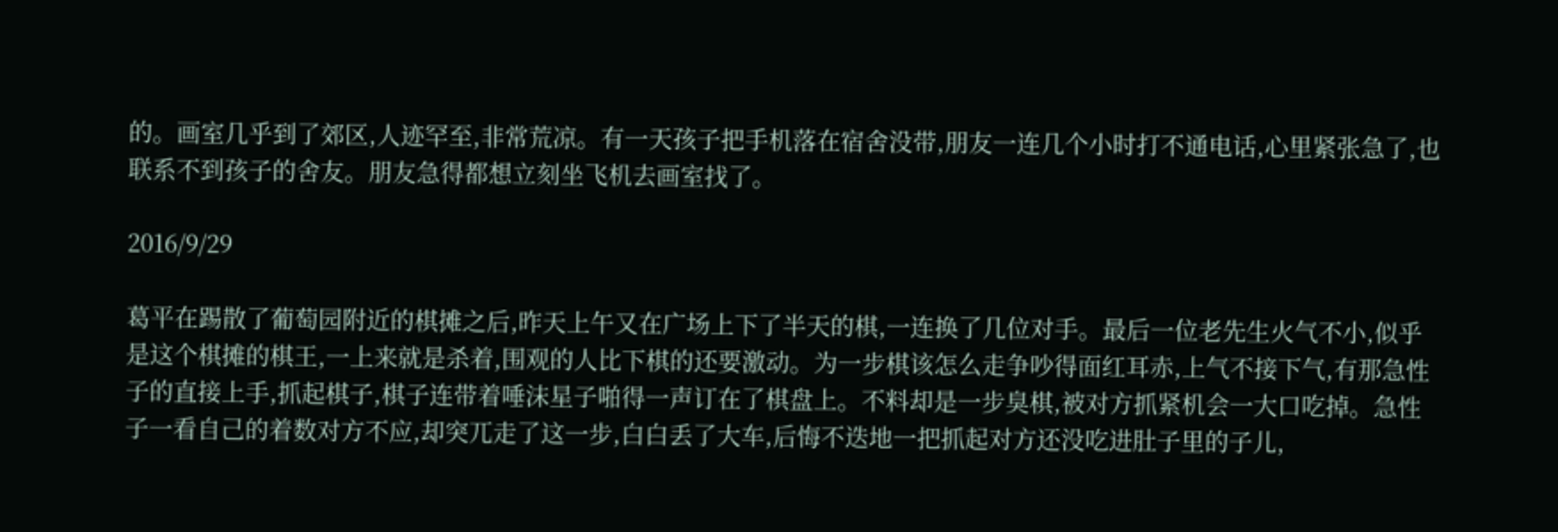的。画室几乎到了郊区,人迹罕至,非常荒凉。有一天孩子把手机落在宿舍没带,朋友一连几个小时打不通电话,心里紧张急了,也联系不到孩子的舍友。朋友急得都想立刻坐飞机去画室找了。

2016/9/29

葛平在踢散了葡萄园附近的棋摊之后,昨天上午又在广场上下了半天的棋,一连换了几位对手。最后一位老先生火气不小,似乎是这个棋摊的棋王,一上来就是杀着,围观的人比下棋的还要激动。为一步棋该怎么走争吵得面红耳赤,上气不接下气,有那急性子的直接上手,抓起棋子,棋子连带着唾沫星子啪得一声订在了棋盘上。不料却是一步臭棋,被对方抓紧机会一大口吃掉。急性子一看自己的着数对方不应,却突兀走了这一步,白白丢了大车,后悔不迭地一把抓起对方还没吃进肚子里的子儿,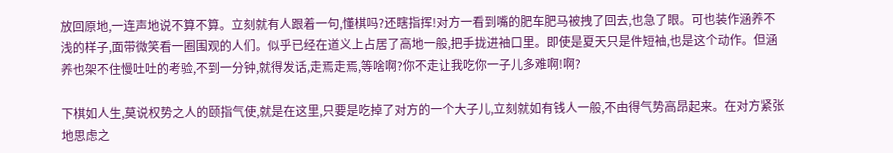放回原地,一连声地说不算不算。立刻就有人跟着一句,懂棋吗?还瞎指挥!对方一看到嘴的肥车肥马被拽了回去,也急了眼。可也装作涵养不浅的样子,面带微笑看一圈围观的人们。似乎已经在道义上占居了高地一般,把手拢进袖口里。即使是夏天只是件短袖,也是这个动作。但涵养也架不住慢吐吐的考验,不到一分钟,就得发话,走焉走焉,等啥啊?你不走让我吃你一子儿多难啊!啊?

下棋如人生,莫说权势之人的颐指气使,就是在这里,只要是吃掉了对方的一个大子儿,立刻就如有钱人一般,不由得气势高昂起来。在对方紧张地思虑之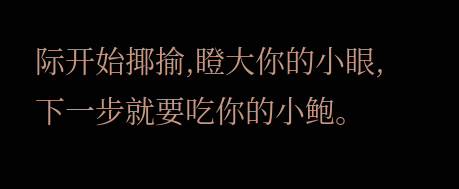际开始揶揄,瞪大你的小眼,下一步就要吃你的小鲍。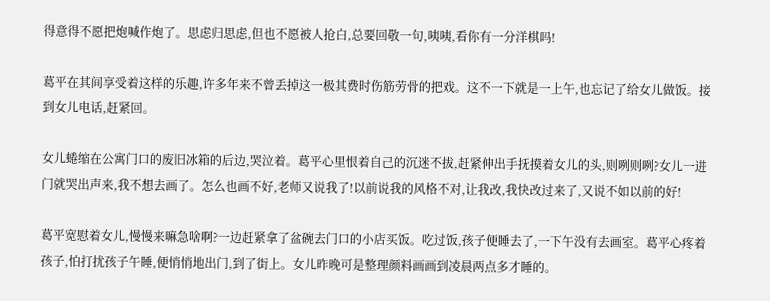得意得不愿把炮喊作炮了。思虑归思虑,但也不愿被人抢白,总要回敬一句,咦咦,看你有一分洋棋吗!

葛平在其间享受着这样的乐趣,许多年来不曾丢掉这一极其费时伤筋劳骨的把戏。这不一下就是一上午,也忘记了给女儿做饭。接到女儿电话,赶紧回。

女儿蜷缩在公寓门口的废旧冰箱的后边,哭泣着。葛平心里恨着自己的沉迷不拔,赶紧伸出手抚摸着女儿的头,则咧则咧?女儿一进门就哭出声来,我不想去画了。怎么也画不好,老师又说我了!以前说我的风格不对,让我改,我快改过来了,又说不如以前的好!

葛平宽慰着女儿,慢慢来嘛急啥啊?一边赶紧拿了盆碗去门口的小店买饭。吃过饭,孩子便睡去了,一下午没有去画室。葛平心疼着孩子,怕打扰孩子午睡,便悄悄地出门,到了街上。女儿昨晚可是整理颜料画画到凌晨两点多才睡的。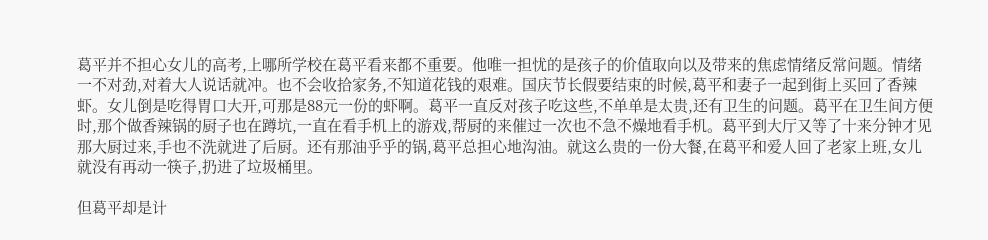葛平并不担心女儿的高考,上哪所学校在葛平看来都不重要。他唯一担忧的是孩子的价值取向以及带来的焦虑情绪反常问题。情绪一不对劲,对着大人说话就冲。也不会收拾家务,不知道花钱的艰难。国庆节长假要结束的时候,葛平和妻子一起到街上买回了香辣虾。女儿倒是吃得胃口大开,可那是88元一份的虾啊。葛平一直反对孩子吃这些,不单单是太贵,还有卫生的问题。葛平在卫生间方便时,那个做香辣锅的厨子也在蹲坑,一直在看手机上的游戏,帮厨的来催过一次也不急不燥地看手机。葛平到大厅又等了十来分钟才见那大厨过来,手也不洗就进了后厨。还有那油乎乎的锅,葛平总担心地沟油。就这么贵的一份大餐,在葛平和爱人回了老家上班,女儿就没有再动一筷子,扔进了垃圾桶里。

但葛平却是计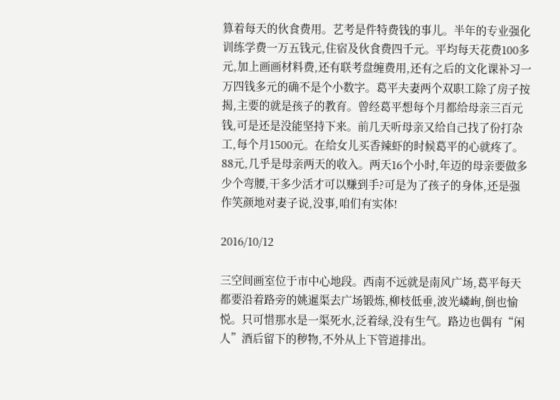算着每天的伙食费用。艺考是件特费钱的事儿。半年的专业强化训练学费一万五钱元,住宿及伙食费四千元。平均每天花费100多元,加上画画材料费,还有联考盘缠费用,还有之后的文化课补习一万四钱多元的确不是个小数字。葛平夫妻两个双职工除了房子按揭,主要的就是孩子的教育。曾经葛平想每个月都给母亲三百元钱,可是还是没能坚持下来。前几天听母亲又给自己找了份打杂工,每个月1500元。在给女儿买香辣虾的时候葛平的心就疼了。88元,几乎是母亲两天的收入。两天16个小时,年迈的母亲要做多少个弯腰,干多少活才可以赚到手?可是为了孩子的身体,还是强作笑颜地对妻子说,没事,咱们有实体!

2016/10/12

三空间画室位于市中心地段。西南不远就是南风广场,葛平每天都要沿着路旁的姚暹渠去广场锻炼,柳枝低垂,波光嶙峋,倒也愉悦。只可惜那水是一渠死水,泛着绿,没有生气。路边也偶有“闲人”酒后留下的秽物,不外从上下管道排出。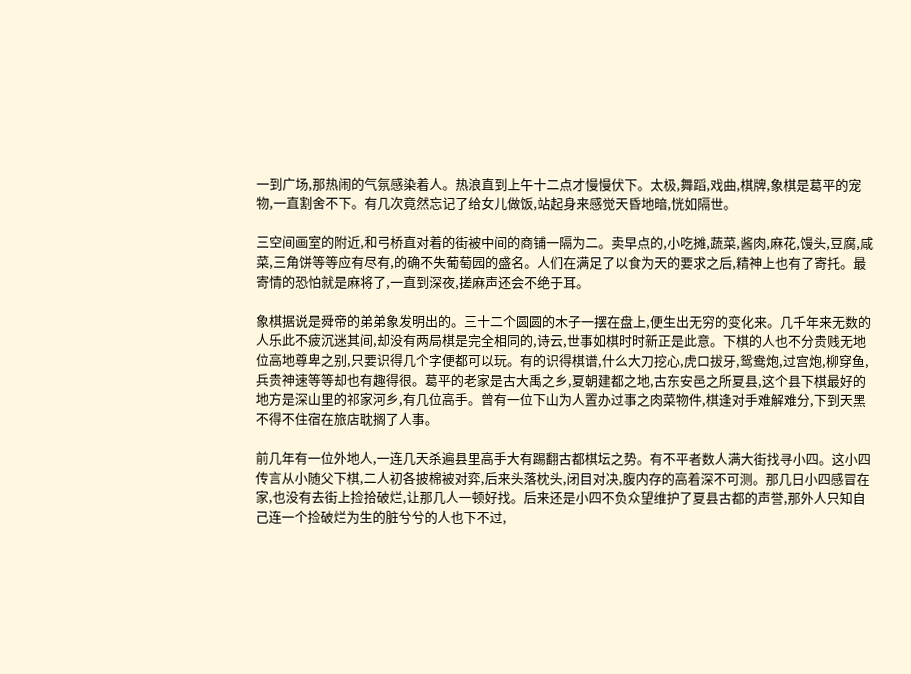一到广场,那热闹的气氛感染着人。热浪直到上午十二点才慢慢伏下。太极,舞蹈,戏曲,棋牌,象棋是葛平的宠物,一直割舍不下。有几次竟然忘记了给女儿做饭,站起身来感觉天昏地暗,恍如隔世。

三空间画室的附近,和弓桥直对着的街被中间的商铺一隔为二。卖早点的,小吃摊,蔬菜,酱肉,麻花,馒头,豆腐,咸菜,三角饼等等应有尽有,的确不失葡萄园的盛名。人们在满足了以食为天的要求之后,精神上也有了寄托。最寄情的恐怕就是麻将了,一直到深夜,搓麻声还会不绝于耳。

象棋据说是舜帝的弟弟象发明出的。三十二个圆圆的木子一摆在盘上,便生出无穷的变化来。几千年来无数的人乐此不疲沉迷其间,却没有两局棋是完全相同的,诗云,世事如棋时时新正是此意。下棋的人也不分贵贱无地位高地尊卑之别,只要识得几个字便都可以玩。有的识得棋谱,什么大刀挖心,虎口拔牙,鸳鸯炮,过宫炮,柳穿鱼,兵贵神速等等却也有趣得很。葛平的老家是古大禹之乡,夏朝建都之地,古东安邑之所夏县,这个县下棋最好的地方是深山里的祁家河乡,有几位高手。曾有一位下山为人置办过事之肉菜物件,棋逢对手难解难分,下到天黑不得不住宿在旅店耽搁了人事。

前几年有一位外地人,一连几天杀遍县里高手大有踢翻古都棋坛之势。有不平者数人满大街找寻小四。这小四传言从小随父下棋,二人初各披棉被对弈,后来头落枕头,闭目对决,腹内存的高着深不可测。那几日小四感冒在家,也没有去街上捡拾破烂,让那几人一顿好找。后来还是小四不负众望维护了夏县古都的声誉,那外人只知自己连一个捡破烂为生的脏兮兮的人也下不过,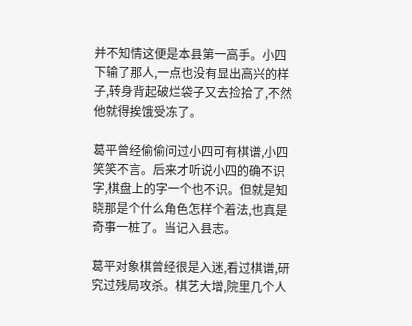并不知情这便是本县第一高手。小四下输了那人,一点也没有显出高兴的样子,转身背起破烂袋子又去捡拾了,不然他就得挨饿受冻了。

葛平曾经偷偷问过小四可有棋谱,小四笑笑不言。后来才听说小四的确不识字,棋盘上的字一个也不识。但就是知晓那是个什么角色怎样个着法,也真是奇事一桩了。当记入县志。

葛平对象棋曾经很是入迷,看过棋谱,研究过残局攻杀。棋艺大增,院里几个人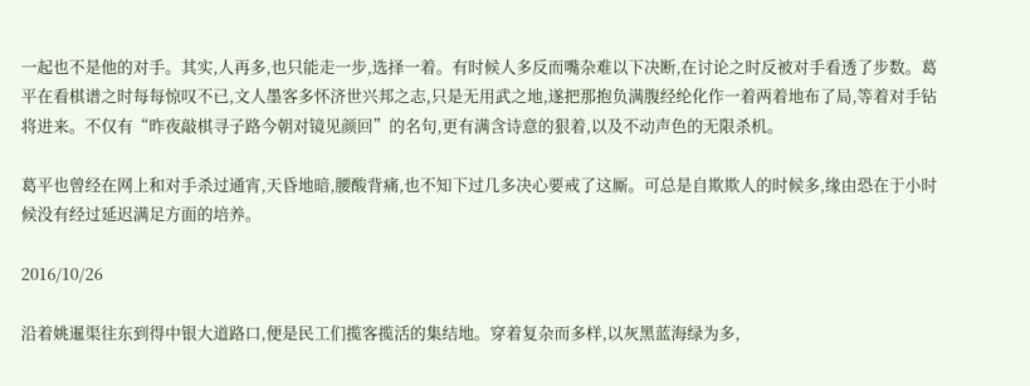一起也不是他的对手。其实,人再多,也只能走一步,选择一着。有时候人多反而嘴杂难以下决断,在讨论之时反被对手看透了步数。葛平在看棋谱之时每每惊叹不已,文人墨客多怀济世兴邦之志,只是无用武之地,遂把那抱负满腹经纶化作一着两着地布了局,等着对手钻将进来。不仅有“昨夜敲棋寻子路今朝对镜见颜回”的名句,更有满含诗意的狠着,以及不动声色的无限杀机。

葛平也曾经在网上和对手杀过通宵,天昏地暗,腰酸背痛,也不知下过几多决心要戒了这厮。可总是自欺欺人的时候多,缘由恐在于小时候没有经过延迟满足方面的培养。

2016/10/26

沿着姚暹渠往东到得中银大道路口,便是民工们揽客揽活的集结地。穿着复杂而多样,以灰黑蓝海绿为多,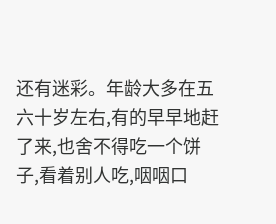还有迷彩。年龄大多在五六十岁左右,有的早早地赶了来,也舍不得吃一个饼子,看着别人吃,咽咽口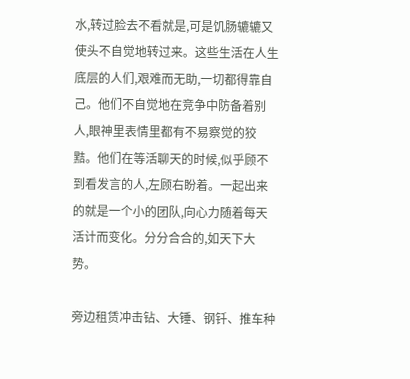水,转过脸去不看就是,可是饥肠辘辘又使头不自觉地转过来。这些生活在人生底层的人们,艰难而无助,一切都得靠自己。他们不自觉地在竞争中防备着别人,眼神里表情里都有不易察觉的狡黠。他们在等活聊天的时候,似乎顾不到看发言的人,左顾右盼着。一起出来的就是一个小的团队,向心力随着每天活计而变化。分分合合的,如天下大势。

旁边租赁冲击钻、大锤、钢钎、推车种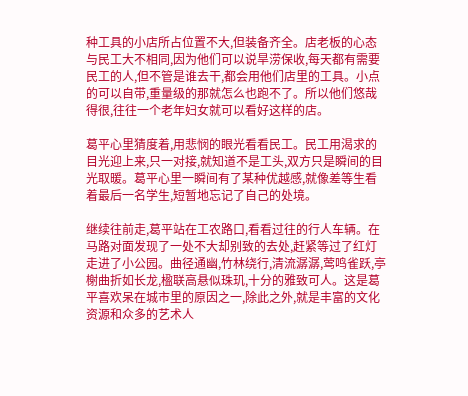种工具的小店所占位置不大,但装备齐全。店老板的心态与民工大不相同,因为他们可以说旱涝保收,每天都有需要民工的人,但不管是谁去干,都会用他们店里的工具。小点的可以自带,重量级的那就怎么也跑不了。所以他们悠哉得很,往往一个老年妇女就可以看好这样的店。

葛平心里猜度着,用悲悯的眼光看看民工。民工用渴求的目光迎上来,只一对接,就知道不是工头,双方只是瞬间的目光取暖。葛平心里一瞬间有了某种优越感,就像差等生看着最后一名学生,短暂地忘记了自己的处境。

继续往前走,葛平站在工农路口,看看过往的行人车辆。在马路对面发现了一处不大却别致的去处,赶紧等过了红灯走进了小公园。曲径通幽,竹林绕行,清流潺潺,莺鸣雀跃,亭榭曲折如长龙,楹联高悬似珠玑,十分的雅致可人。这是葛平喜欢呆在城市里的原因之一,除此之外,就是丰富的文化资源和众多的艺术人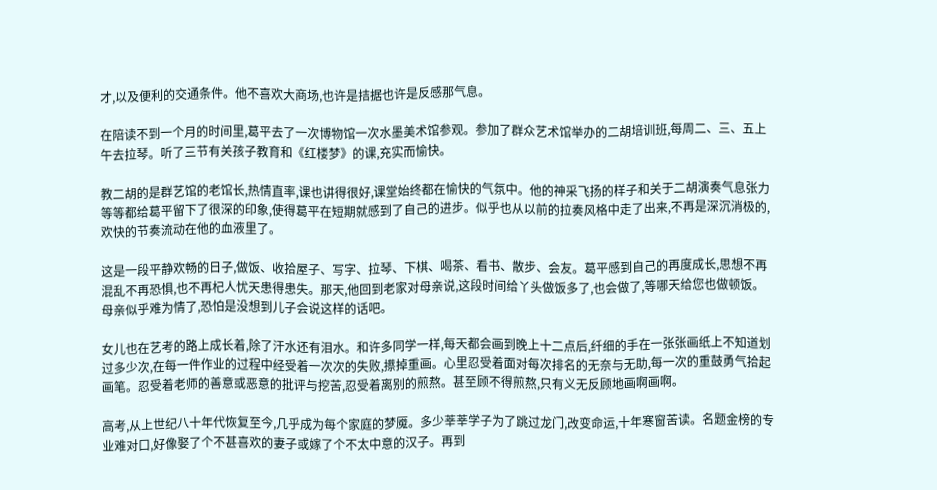才,以及便利的交通条件。他不喜欢大商场,也许是拮据也许是反感那气息。

在陪读不到一个月的时间里,葛平去了一次博物馆一次水墨美术馆参观。参加了群众艺术馆举办的二胡培训班,每周二、三、五上午去拉琴。听了三节有关孩子教育和《红楼梦》的课,充实而愉快。

教二胡的是群艺馆的老馆长,热情直率,课也讲得很好,课堂始终都在愉快的气氛中。他的神采飞扬的样子和关于二胡演奏气息张力等等都给葛平留下了很深的印象,使得葛平在短期就感到了自己的进步。似乎也从以前的拉奏风格中走了出来,不再是深沉消极的,欢快的节奏流动在他的血液里了。

这是一段平静欢畅的日子,做饭、收拾屋子、写字、拉琴、下棋、喝茶、看书、散步、会友。葛平感到自己的再度成长,思想不再混乱不再恐惧,也不再杞人忧天患得患失。那天,他回到老家对母亲说,这段时间给丫头做饭多了,也会做了,等哪天给您也做顿饭。母亲似乎难为情了,恐怕是没想到儿子会说这样的话吧。

女儿也在艺考的路上成长着,除了汗水还有泪水。和许多同学一样,每天都会画到晚上十二点后,纤细的手在一张张画纸上不知道划过多少次,在每一件作业的过程中经受着一次次的失败,攃掉重画。心里忍受着面对每次排名的无奈与无助,每一次的重鼓勇气拾起画笔。忍受着老师的善意或恶意的批评与挖苦,忍受着离别的煎熬。甚至顾不得煎熬,只有义无反顾地画啊画啊。

高考,从上世纪八十年代恢复至今,几乎成为每个家庭的梦魇。多少莘莘学子为了跳过龙门,改变命运,十年寒窗苦读。名题金榜的专业难对口,好像娶了个不甚喜欢的妻子或嫁了个不太中意的汉子。再到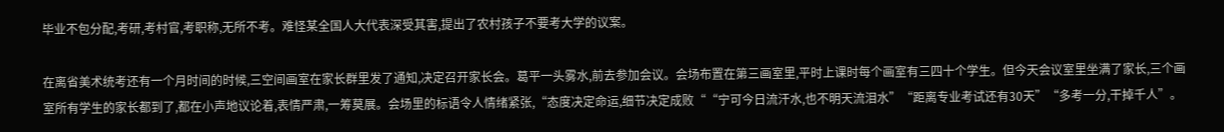毕业不包分配,考研,考村官,考职称,无所不考。难怪某全国人大代表深受其害,提出了农村孩子不要考大学的议案。

在离省美术统考还有一个月时间的时候,三空间画室在家长群里发了通知,决定召开家长会。葛平一头雾水,前去参加会议。会场布置在第三画室里,平时上课时每个画室有三四十个学生。但今天会议室里坐满了家长,三个画室所有学生的家长都到了,都在小声地议论着,表情严肃,一筹莫展。会场里的标语令人情绪紧张,“态度决定命运,细节决定成败““宁可今日流汗水,也不明天流泪水”“距离专业考试还有30天”“多考一分,干掉千人”。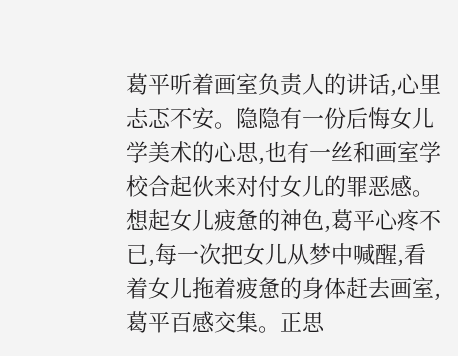葛平听着画室负责人的讲话,心里忐忑不安。隐隐有一份后悔女儿学美术的心思,也有一丝和画室学校合起伙来对付女儿的罪恶感。想起女儿疲惫的神色,葛平心疼不已,每一次把女儿从梦中喊醒,看着女儿拖着疲惫的身体赶去画室,葛平百感交集。正思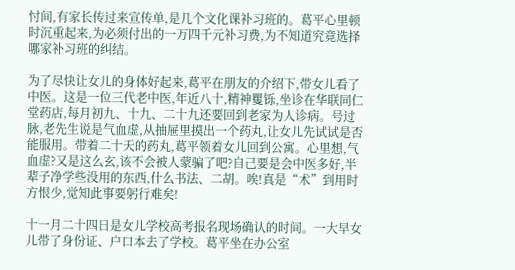忖间,有家长传过来宣传单,是几个文化课补习班的。葛平心里顿时沉重起来,为必须付出的一万四千元补习费,为不知道究竟选择哪家补习班的纠结。

为了尽快让女儿的身体好起来,葛平在朋友的介绍下,带女儿看了中医。这是一位三代老中医,年近八十,精神矍铄,坐诊在华联同仁堂药店,每月初九、十九、二十九还要回到老家为人诊病。号过脉,老先生说是气血虚,从抽屉里摸出一个药丸,让女儿先试试是否能服用。带着二十天的药丸,葛平领着女儿回到公寓。心里想,气血虚?又是这么玄,该不会被人蒙骗了吧?自己要是会中医多好,半辈子净学些没用的东西,什么书法、二胡。唉!真是“术”到用时方恨少,觉知此事要躬行难矣!

十一月二十四日是女儿学校高考报名现场确认的时间。一大早女儿带了身份证、户口本去了学校。葛平坐在办公室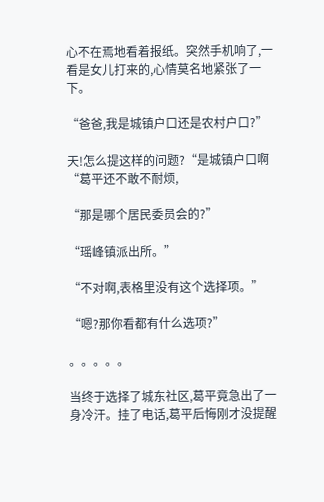心不在焉地看着报纸。突然手机响了,一看是女儿打来的,心情莫名地紧张了一下。

“爸爸,我是城镇户口还是农村户口?”

天!怎么提这样的问题?“是城镇户口啊“葛平还不敢不耐烦,

“那是哪个居民委员会的?”

“瑶峰镇派出所。”

“不对啊,表格里没有这个选择项。”

“嗯?那你看都有什么选项?”

。。。。。

当终于选择了城东社区,葛平竟急出了一身冷汗。挂了电话,葛平后悔刚才没提醒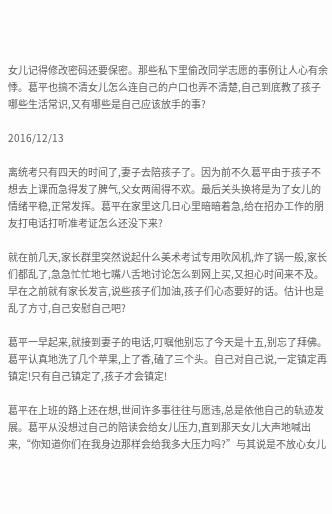女儿记得修改密码还要保密。那些私下里偷改同学志愿的事例让人心有余悸。葛平也搞不清女儿怎么连自己的户口也弄不清楚,自己到底教了孩子哪些生活常识,又有哪些是自己应该放手的事?

2016/12/13

离统考只有四天的时间了,妻子去陪孩子了。因为前不久葛平由于孩子不想去上课而急得发了脾气,父女两闹得不欢。最后关头换将是为了女儿的情绪平稳,正常发挥。葛平在家里这几日心里暗暗着急,给在招办工作的朋友打电话打听准考证怎么还没下来?

就在前几天,家长群里突然说起什么美术考试专用吹风机,炸了锅一般,家长们都乱了,急急忙忙地七嘴八舌地讨论怎么到网上买,又担心时间来不及。早在之前就有家长发言,说些孩子们加油,孩子们心态要好的话。估计也是乱了方寸,自己安慰自己吧?

葛平一早起来,就接到妻子的电话,叮嘱他别忘了今天是十五,别忘了拜佛。葛平认真地洗了几个苹果,上了香,磕了三个头。自己对自己说,一定镇定再镇定!只有自己镇定了,孩子才会镇定!

葛平在上班的路上还在想,世间许多事往往与愿违,总是依他自己的轨迹发展。葛平从没想过自己的陪读会给女儿压力,直到那天女儿大声地喊出来,“你知道你们在我身边那样会给我多大压力吗?”与其说是不放心女儿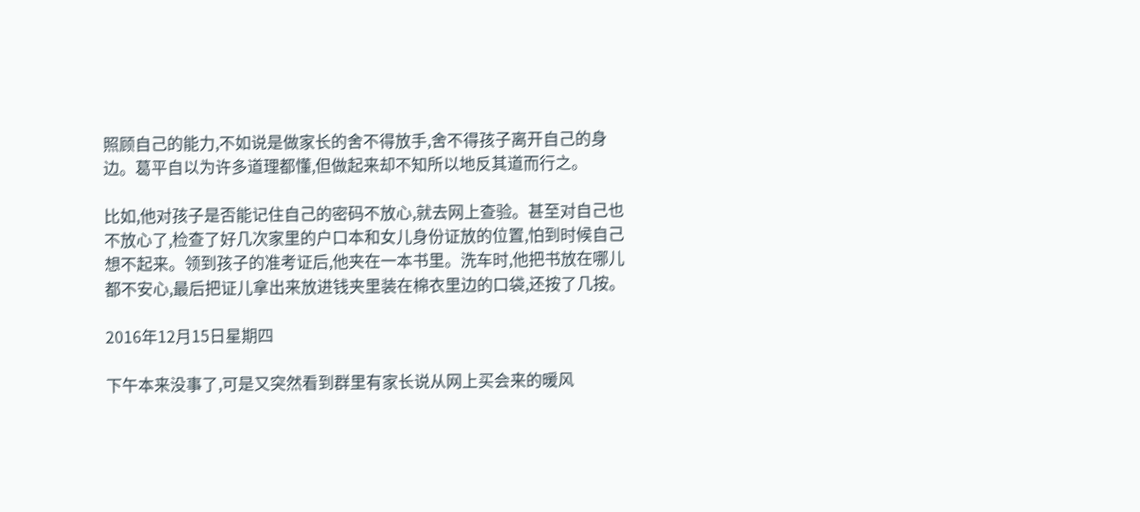照顾自己的能力,不如说是做家长的舍不得放手,舍不得孩子离开自己的身边。葛平自以为许多道理都懂,但做起来却不知所以地反其道而行之。

比如,他对孩子是否能记住自己的密码不放心,就去网上查验。甚至对自己也不放心了,检查了好几次家里的户口本和女儿身份证放的位置,怕到时候自己想不起来。领到孩子的准考证后,他夹在一本书里。洗车时,他把书放在哪儿都不安心,最后把证儿拿出来放进钱夹里装在棉衣里边的口袋,还按了几按。

2016年12月15日星期四

下午本来没事了,可是又突然看到群里有家长说从网上买会来的暖风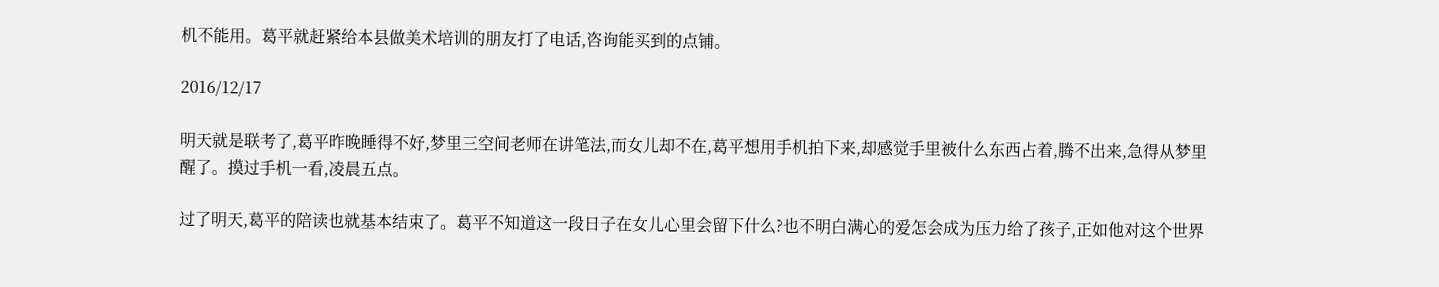机不能用。葛平就赶紧给本县做美术培训的朋友打了电话,咨询能买到的点铺。

2016/12/17

明天就是联考了,葛平昨晚睡得不好,梦里三空间老师在讲笔法,而女儿却不在,葛平想用手机拍下来,却感觉手里被什么东西占着,腾不出来,急得从梦里醒了。摸过手机一看,凌晨五点。

过了明天,葛平的陪读也就基本结束了。葛平不知道这一段日子在女儿心里会留下什么?也不明白满心的爱怎会成为压力给了孩子,正如他对这个世界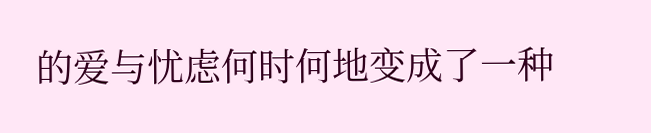的爱与忧虑何时何地变成了一种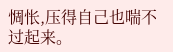惆怅,压得自己也喘不过起来。